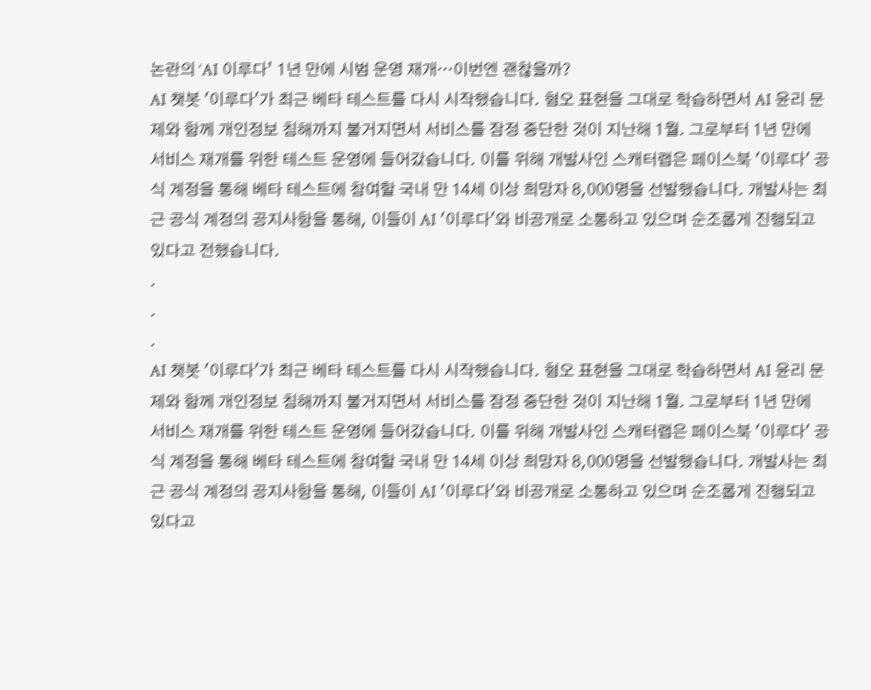논란의 ‘AI 이루다’ 1년 만에 시범 운영 재개…이번엔 괜찮을까?
AI 챗봇 '이루다'가 최근 베타 테스트를 다시 시작했습니다. 혐오 표현을 그대로 학습하면서 AI 윤리 문제와 함께 개인정보 침해까지 불거지면서 서비스를 잠정 중단한 것이 지난해 1월. 그로부터 1년 만에 서비스 재개를 위한 테스트 운영에 들어갔습니다. 이를 위해 개발사인 스캐터랩은 페이스북 '이루다' 공식 계정을 통해 베타 테스트에 참여할 국내 만 14세 이상 희망자 8,000명을 선발했습니다. 개발사는 최근 공식 계정의 공지사항을 통해, 이들이 AI '이루다'와 비공개로 소통하고 있으며 순조롭게 진행되고 있다고 전했습니다.
.
.
.
AI 챗봇 '이루다'가 최근 베타 테스트를 다시 시작했습니다. 혐오 표현을 그대로 학습하면서 AI 윤리 문제와 함께 개인정보 침해까지 불거지면서 서비스를 잠정 중단한 것이 지난해 1월. 그로부터 1년 만에 서비스 재개를 위한 테스트 운영에 들어갔습니다. 이를 위해 개발사인 스캐터랩은 페이스북 '이루다' 공식 계정을 통해 베타 테스트에 참여할 국내 만 14세 이상 희망자 8,000명을 선발했습니다. 개발사는 최근 공식 계정의 공지사항을 통해, 이들이 AI '이루다'와 비공개로 소통하고 있으며 순조롭게 진행되고 있다고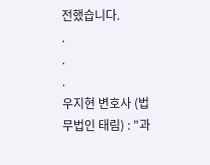전했습니다.
.
.
.
우지현 변호사 (법무법인 태림) : "과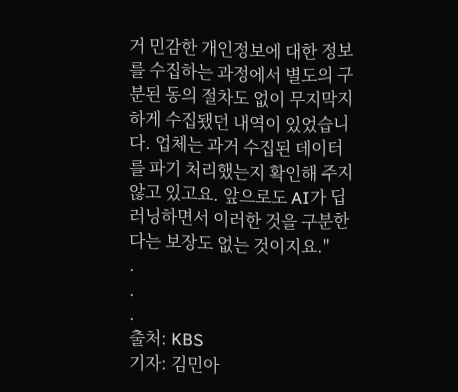거 민감한 개인정보에 대한 정보를 수집하는 과정에서 별도의 구분된 동의 절차도 없이 무지막지하게 수집됐던 내역이 있었습니다. 업체는 과거 수집된 데이터를 파기 처리했는지 확인해 주지 않고 있고요. 앞으로도 AI가 딥러닝하면서 이러한 것을 구분한다는 보장도 없는 것이지요."
.
.
.
출처: KBS
기자: 김민아